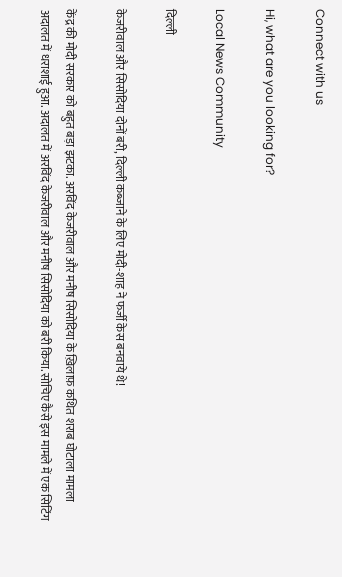Connect with us

Hi, what are you looking for?

Local News Community

दिल्ली

केजरीवाल और सिसोदिया दोनों बरी, दिल्ली कब्जाने के लिए मोदी-शाह ने फर्जी केस बनवाये थे!

केंद्र की मोदी सरकार को बहुत बड़ा झटका. अरविंद केजरीवाल और मनीष सिसोदिया के ख़िलाफ़ कथित शराब घोटाला मामला अदालत में धराशाई हुआ. अदालत में अरविंद केजरीवाल और मनीष सिसोदिया को बरी किया. सोचिए कैसे इस मामले में एक सिटिंग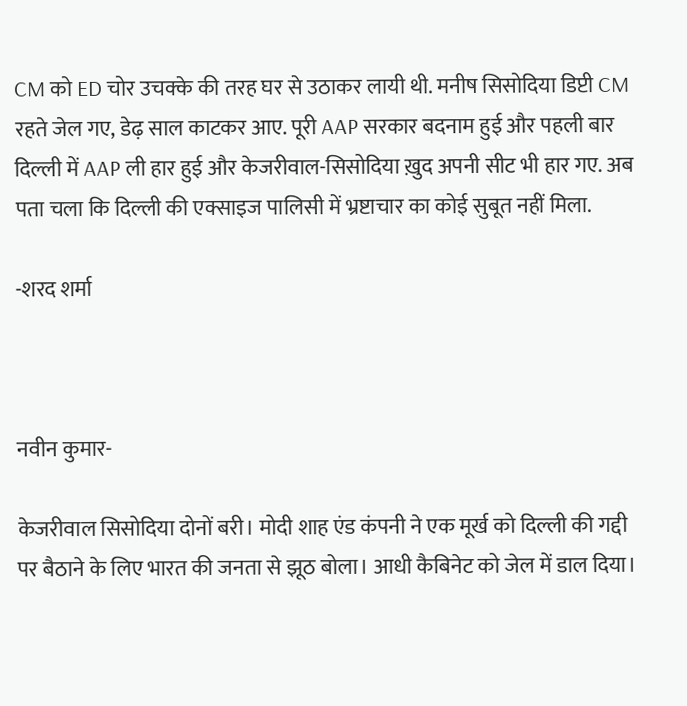CM को ED चोर उचक्के की तरह घर से उठाकर लायी थी. मनीष सिसोदिया डिप्टी CM रहते जेल गए, डेढ़ साल काटकर आए. पूरी AAP सरकार बदनाम हुई और पहली बार दिल्ली में AAP ली हार हुई और केजरीवाल-सिसोदिया ख़ुद अपनी सीट भी हार गए. अब पता चला कि दिल्ली की एक्साइज पालिसी में भ्रष्टाचार का कोई सुबूत नहीं मिला.

-शरद शर्मा



नवीन कुमार-

केजरीवाल सिसोदिया दोनों बरी। मोदी शाह एंड कंपनी ने एक मूर्ख को दिल्ली की गद्दी पर बैठाने के लिए भारत की जनता से झूठ बोला। आधी कैबिनेट को जेल में डाल दिया।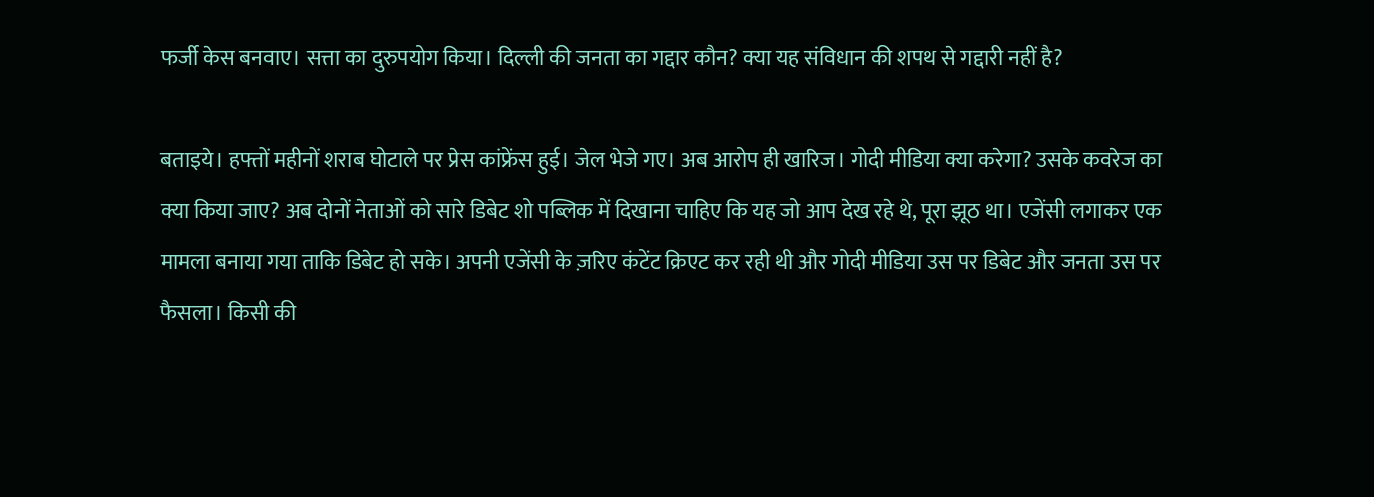फर्जी केस बनवाए। सत्ता का दुरुपयोग किया। दिल्ली की जनता का गद्दार कौन? क्या यह संविधान की शपथ से गद्दारी नहीं है?

बताइये। हफ्तों महीनों शराब घोटाले पर प्रेस कांफ्रेंस हुई। जेल भेजे गए। अब आरोप ही खारिज। गोदी मीडिया क्या करेगा? उसके कवरेज का क्या किया जाए? अब दोनों नेताओं को सारे डिबेट शो पब्लिक में दिखाना चाहिए कि यह जो आप देख रहे थे, पूरा झूठ था। एजेंसी लगाकर एक मामला बनाया गया ताकि डिबेट हो सके। अपनी एजेंसी के ज़रिए कंटेंट क्रिएट कर रही थी और गोदी मीडिया उस पर डिबेट और जनता उस पर फैसला। किसी की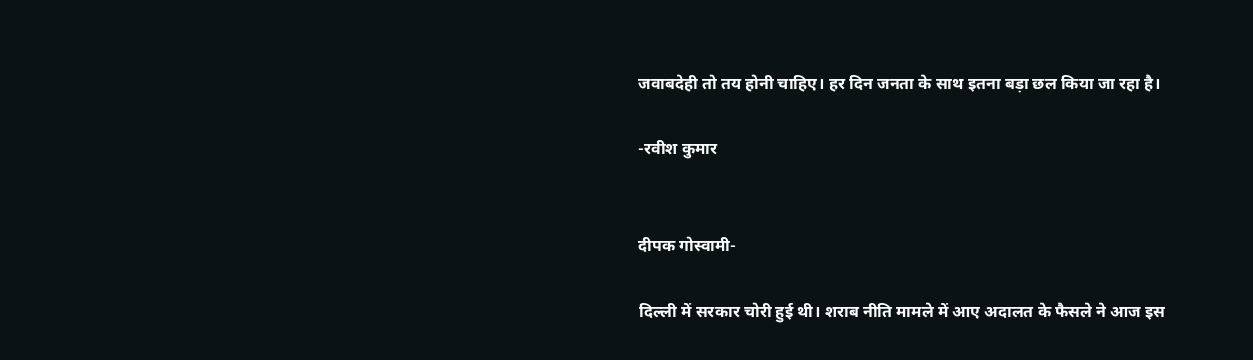जवाबदेही तो तय होनी चाहिए। हर दिन जनता के साथ इतना बड़ा छल किया जा रहा है।

-रवीश कुमार


दीपक गोस्वामी-

दिल्ली में सरकार चोरी हुई थी। शराब नीति मामले में आए अदालत के फैसले ने आज इस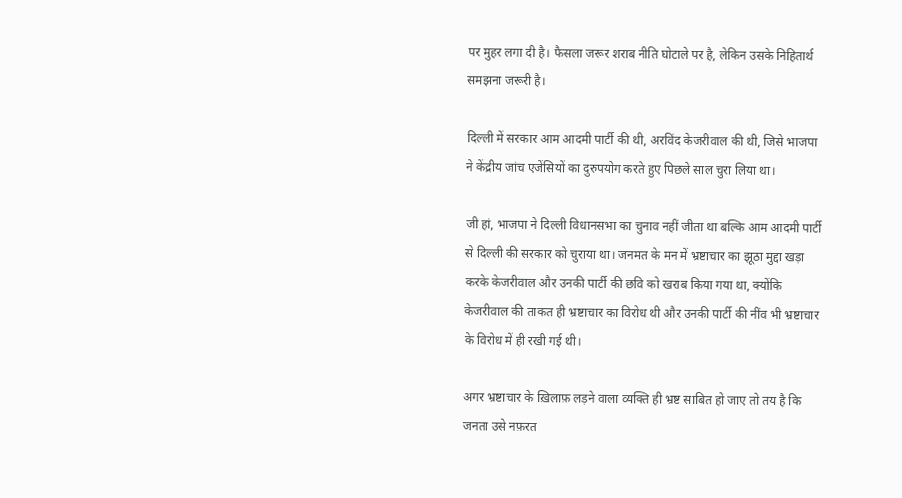पर मुहर लगा दी है। फैसला जरूर शराब नीति घोटाले पर है, लेकिन उसके निहितार्थ समझना जरूरी है।

दिल्ली में सरकार आम आदमी पार्टी की थी, अरविंद केजरीवाल की थी, जिसे भाजपा ने केंद्रीय जांच एजेंसियों का दुरुपयोग करते हुए पिछले साल चुरा लिया था।

जी हां, भाजपा ने दिल्ली विधानसभा का चुनाव नहीं जीता था बल्कि आम आदमी पार्टी से दिल्ली की सरकार को चुराया था। जनमत के मन में भ्रष्टाचार का झूठा मुद्दा खड़ा करके केजरीवाल और उनकी पार्टी की छवि को खराब किया गया था, क्योंकि केजरीवाल की ताकत ही भ्रष्टाचार का विरोध थी और उनकी पार्टी की नींव भी भ्रष्टाचार के विरोध में ही रखी गई थी।

अगर भ्रष्टाचार के ख़िलाफ़ लड़ने वाला व्यक्ति ही भ्रष्ट साबित हो जाए तो तय है कि जनता उसे नफ़रत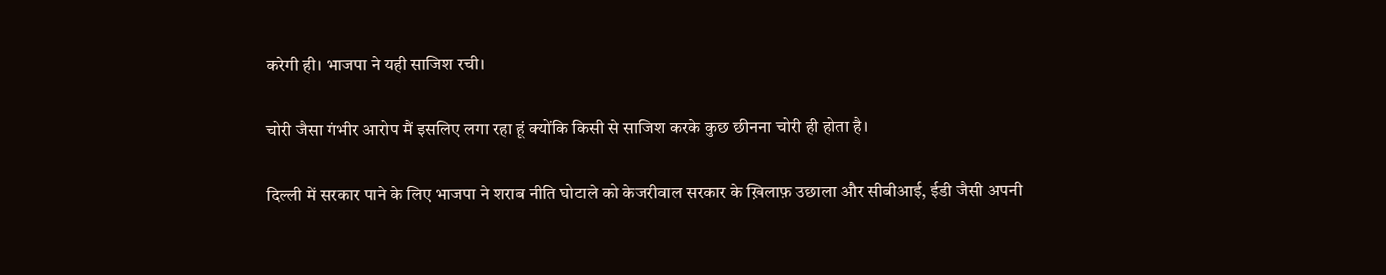करेगी ही। भाजपा ने यही साजिश रची।

चोरी जैसा गंभीर आरोप मैं इसलिए लगा रहा हूं क्योंकि किसी से साजिश करके कुछ छीनना चोरी ही होता है।

दिल्ली में सरकार पाने के लिए भाजपा ने शराब नीति घोटाले को केजरीवाल सरकार के ख़िलाफ़ उछाला और सीबीआई, ईडी जैसी अपनी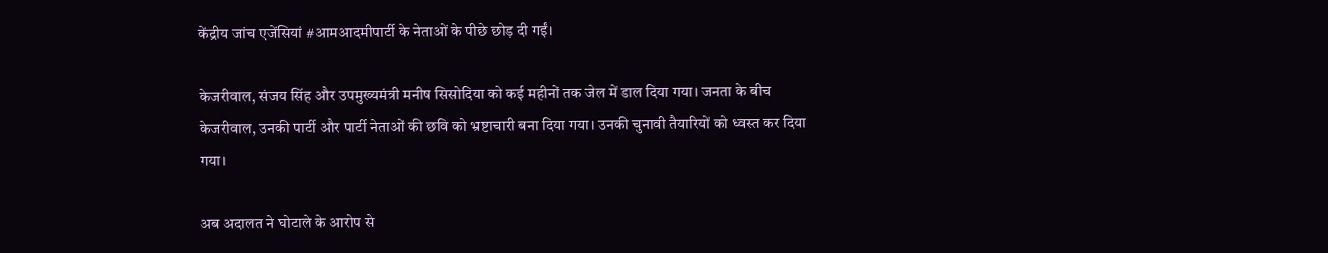केंद्रीय जांच एजेंसियां #आमआदमीपार्टी के नेताओं के पीछे छोड़ दी गईं।

केजरीवाल, संजय सिंह और उपमुख्यमंत्री मनीष सिसोदिया को कई महीनों तक जेल में डाल दिया गया। जनता के बीच केजरीवाल, उनकी पार्टी और पार्टी नेताओं की छवि को भ्रष्टाचारी बना दिया गया। उनकी चुनावी तैयारियों को ध्वस्त कर दिया गया।

अब अदालत ने घोटाले के आरोप से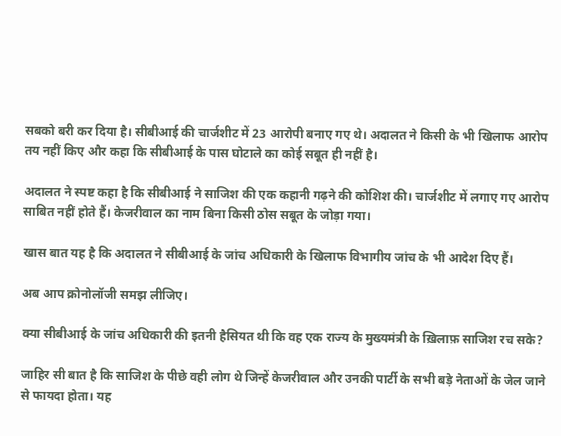सबको बरी कर दिया है। सीबीआई की चार्जशीट में 23 आरोपी बनाए गए थे। अदालत ने किसी के भी खिलाफ आरोप तय नहीं किए और कहा कि सीबीआई के पास घोटाले का कोई सबूत ही नहीं है।

अदालत ने स्पष्ट कहा है कि सीबीआई ने साजिश की एक कहानी गढ़ने की कोशिश की। चार्जशीट में लगाए गए आरोप साबित नहीं होते हैं। केजरीवाल का नाम बिना किसी ठोस सबूत के जोड़ा गया।

खास बात यह है कि अदालत ने सीबीआई के जांच अधिकारी के खिलाफ विभागीय जांच के भी आदेश दिए हैं।

अब आप क्रोनोलॉजी समझ लीजिए।

क्या सीबीआई के जांच अधिकारी की इतनी हैसियत थी कि वह एक राज्य के मुख्यमंत्री के ख़िलाफ़ साजिश रच सके?

जाहिर सी बात है कि साजिश के पीछे वही लोग थे जिन्हें केजरीवाल और उनकी पार्टी के सभी बड़े नेताओं के जेल जाने से फायदा होता। यह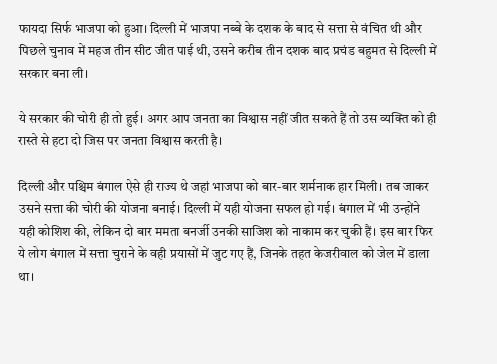फायदा सिर्फ भाजपा को हुआ। दिल्ली में भाजपा नब्बे के दशक के बाद से सत्ता से वंचित थी और पिछले चुनाव में महज तीन सीट जीत पाई थी, उसने करीब तीन दशक बाद प्रचंड बहुमत से दिल्ली में सरकार बना ली।

ये सरकार की चोरी ही तो हुई। अगर आप जनता का विश्वास नहीं जीत सकते हैं तो उस व्यक्ति को ही रास्ते से हटा दो जिस पर जनता विश्वास करती है।

दिल्ली और पश्चिम बंगाल ऐसे ही राज्य थे जहां भाजपा को बार-बार शर्मनाक हार मिली। तब जाकर उसने सत्ता की चोरी की योजना बनाई। दिल्ली में यही योजना सफल हो गई। बंगाल में भी उन्होंने यही कोशिश की, लेकिन दो बार ममता बनर्जी उनकी साजिश को नाकाम कर चुकी हैं। इस बार फिर ये लोग बंगाल में सत्ता चुराने के वही प्रयासों में जुट गए हैं, जिनके तहत केजरीवाल को जेल में डाला था।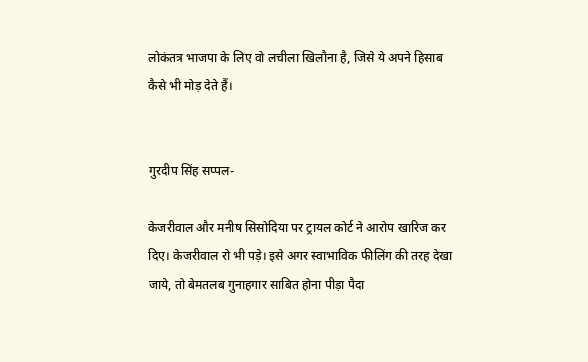लोकंतत्र भाजपा के लिए वो लचीला खिलौना है, जिसे ये अपने हिसाब कैसे भी मोड़ देते हैं।


गुरदीप सिंह सप्पल-

केजरीवाल और मनीष सिसोदिया पर ट्रायल कोर्ट ने आरोप खारिज कर दिए। केजरीवाल रो भी पड़े। इसे अगर स्वाभाविक फीलिंग की तरह देखा जाये, तो बेमतलब गुनाहगार साबित होना पीड़ा पैदा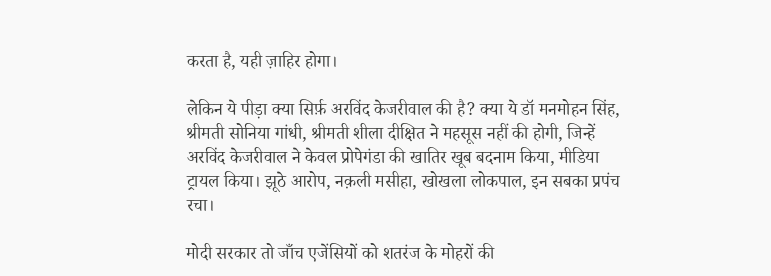करता है, यही ज़ाहिर होगा।

लेकिन ये पीड़ा क्या सिर्फ़ अरविंद केजरीवाल की है? क्या ये डॉ मनमोहन सिंह, श्रीमती सोनिया गांधी, श्रीमती शीला दीक्षित ने महसूस नहीं की होगी, जिन्हें अरविंद केजरीवाल ने केवल प्रोपेगंडा की खातिर खूब बदनाम किया, मीडिया ट्रायल किया। झूठे आरोप, नक़ली मसीहा, खोखला लोकपाल, इन सबका प्रपंच रचा।

मोदी सरकार तो जाँच एजेंसियों को शतरंज के मोहरों की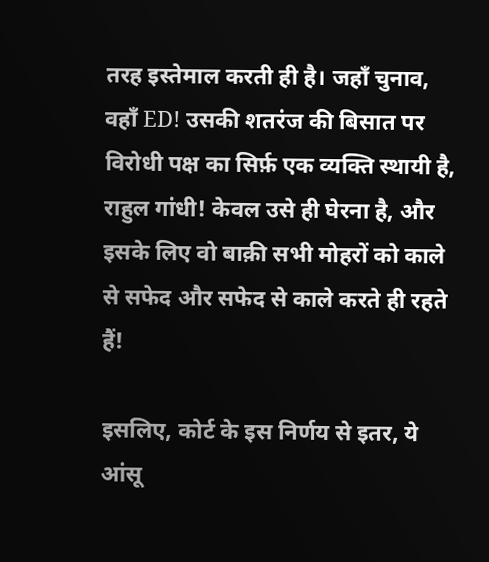तरह इस्तेमाल करती ही है। जहाँ चुनाव, वहाँ ED! उसकी शतरंज की बिसात पर विरोधी पक्ष का सिर्फ़ एक व्यक्ति स्थायी है, राहुल गांधी! केवल उसे ही घेरना है, और इसके लिए वो बाक़ी सभी मोहरों को काले से सफेद और सफेद से काले करते ही रहते हैं!

इसलिए, कोर्ट के इस निर्णय से इतर, ये आंसू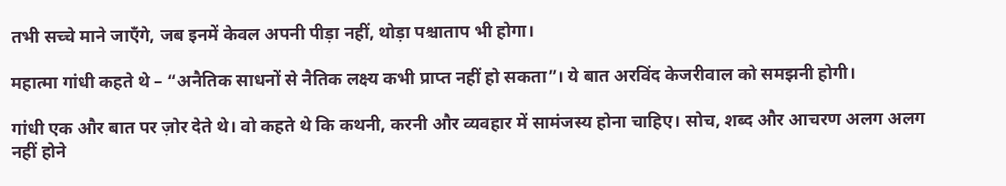तभी सच्चे माने जाएँगे, जब इनमें केवल अपनी पीड़ा नहीं, थोड़ा पश्चाताप भी होगा।

महात्मा गांधी कहते थे – “अनैतिक साधनों से नैतिक लक्ष्य कभी प्राप्त नहीं हो सकता”। ये बात अरविंद केजरीवाल को समझनी होगी।

गांधी एक और बात पर ज़ोर देते थे। वो कहते थे कि कथनी, करनी और व्यवहार में सामंजस्य होना चाहिए। सोच, शब्द और आचरण अलग अलग नहीं होने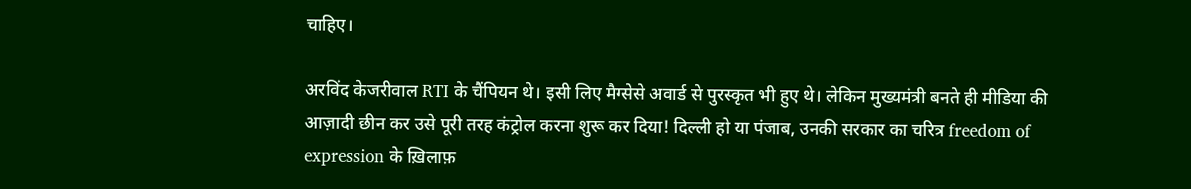चाहिए।

अरविंद केजरीवाल RTI के चैंपियन थे। इसी लिए मैग्सेसे अवार्ड से पुरस्कृत भी हुए थे। लेकिन मुख्यमंत्री बनते ही मीडिया की आज़ादी छीन कर उसे पूरी तरह कंट्रोल करना शुरू कर दिया! दिल्ली हो या पंजाब, उनकी सरकार का चरित्र freedom of expression के ख़िलाफ़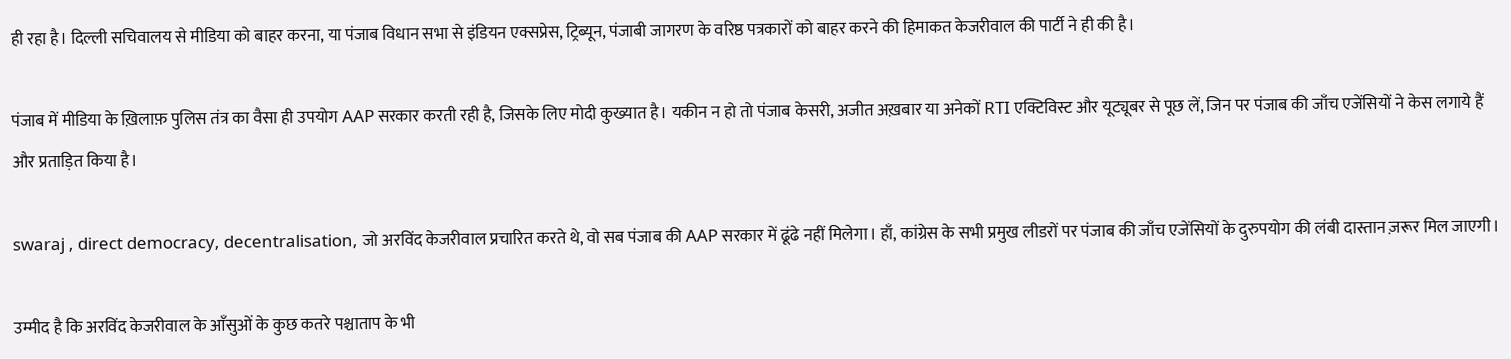ही रहा है। दिल्ली सचिवालय से मीडिया को बाहर करना, या पंजाब विधान सभा से इंडियन एक्सप्रेस, ट्रिब्यून, पंजाबी जागरण के वरिष्ठ पत्रकारों को बाहर करने की हिमाकत केजरीवाल की पार्टी ने ही की है।

पंजाब में मीडिया के ख़िलाफ़ पुलिस तंत्र का वैसा ही उपयोग AAP सरकार करती रही है, जिसके लिए मोदी कुख्यात है। यकीन न हो तो पंजाब केसरी, अजीत अख़बार या अनेकों RTI एक्टिविस्ट और यूट्यूबर से पूछ लें, जिन पर पंजाब की जाँच एजेंसियों ने केस लगाये हैं और प्रताड़ित किया है।

swaraj , direct democracy, decentralisation, जो अरविंद केजरीवाल प्रचारित करते थे, वो सब पंजाब की AAP सरकार में ढूंढे नहीं मिलेगा। हाँ, कांग्रेस के सभी प्रमुख लीडरों पर पंजाब की जाँच एजेंसियों के दुरुपयोग की लंबी दास्तान ज़रूर मिल जाएगी।

उम्मीद है कि अरविंद केजरीवाल के आँसुओं के कुछ कतरे पश्चाताप के भी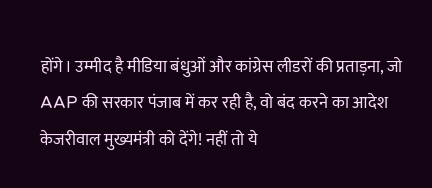होंगे। उम्मीद है मीडिया बंधुओं और कांग्रेस लीडरों की प्रताड़ना, जो AAP की सरकार पंजाब में कर रही है, वो बंद करने का आदेश केजरीवाल मुख्यमंत्री को देंगे! नहीं तो ये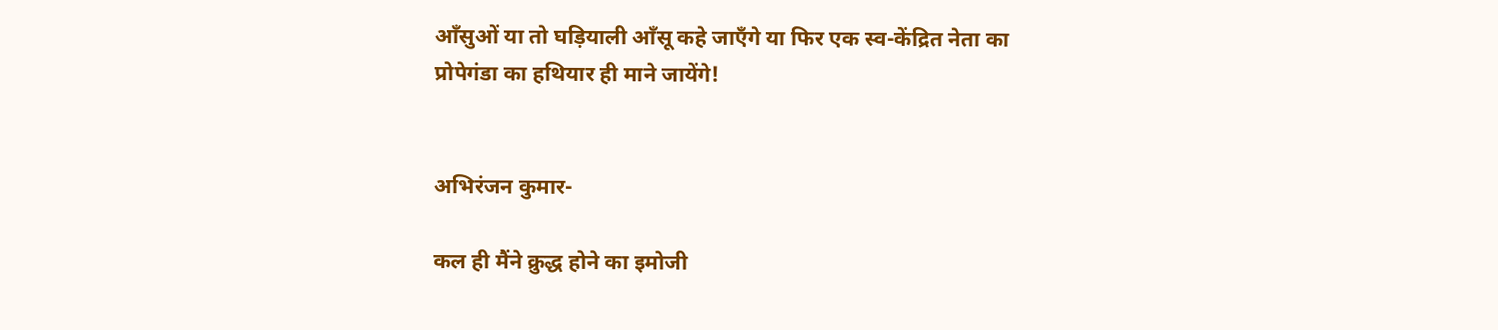आँसुओं या तो घड़ियाली आँसू कहे जाएँगे या फिर एक स्व-केंद्रित नेता का प्रोपेगंडा का हथियार ही माने जायेंगे!


अभिरंजन कुमार-

कल ही मैंने क्रुद्ध होने का इमोजी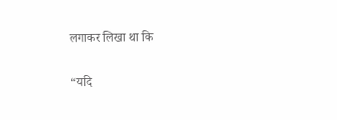लगाकर लिखा था कि

“यदि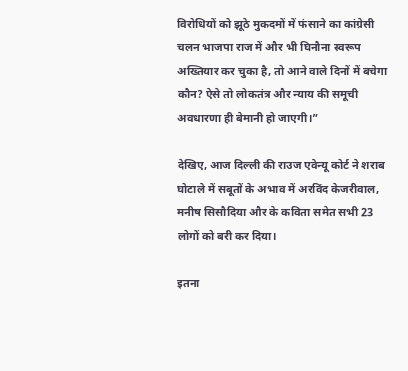विरोधियों को झूठे मुकदमों में फंसाने का कांग्रेसी चलन भाजपा राज में और भी घिनौना स्वरूप अख्तियार कर चुका है, तो आने वाले दिनों में बचेगा कौन? ऐसे तो लोकतंत्र और न्याय की समूची अवधारणा ही बेमानी हो जाएगी।”

देखिए, आज दिल्ली की राउज एवेन्यू कोर्ट ने शराब घोटाले में सबूतों के अभाव में अरविंद केजरीवाल, मनीष सिसौदिया और के कविता समेत सभी 23 लोगों को बरी कर दिया।

इतना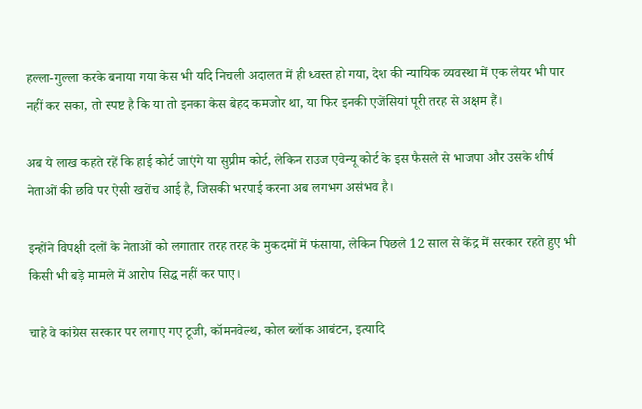हल्ला-गुल्ला करके बनाया गया केस भी यदि निचली अदालत में ही ध्वस्त हो गया, देश की न्यायिक व्यवस्था में एक लेयर भी पार नहीं कर सका, तो स्पष्ट है कि या तो इनका केस बेहद कमजोर था, या फिर इनकी एजेंसियां पूरी तरह से अक्षम हैं।

अब ये लाख कहते रहें कि हाई कोर्ट जाएंगे या सुप्रीम कोर्ट, लेकिन राउज एवेन्यू कोर्ट के इस फैसले से भाजपा और उसके शीर्ष नेताओं की छवि पर ऐसी खरोंच आई है, जिसकी भरपाई करना अब लगभग असंभव है।

इन्होंने विपक्षी दलों के नेताओं को लगातार तरह तरह के मुकदमों में फंसाया, लेकिन पिछले 12 साल से केंद्र में सरकार रहते हुए भी किसी भी बड़े मामले में आरोप सिद्ध नहीं कर पाए।

चाहे वे कांग्रेस सरकार पर लगाए गए टूजी, कॉमनवेल्थ, कोल ब्लॉक आबंटन, इत्यादि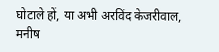घोटाले हों, या अभी अरविंद केजरीवाल, मनीष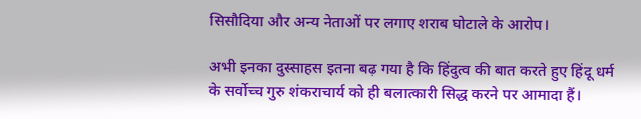सिसौदिया और अन्य नेताओं पर लगाए शराब घोटाले के आरोप।

अभी इनका दुस्साहस इतना बढ़ गया है कि हिंदुत्व की बात करते हुए हिंदू धर्म के सर्वोच्च गुरु शंकराचार्य को ही बलात्कारी सिद्ध करने पर आमादा हैं।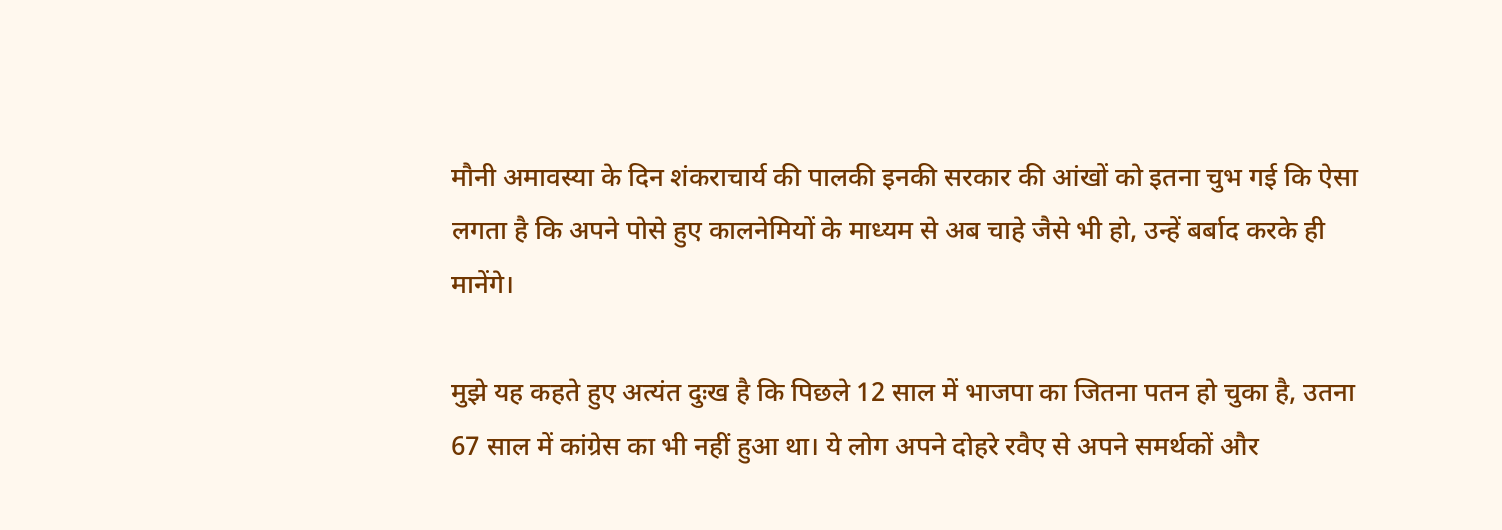मौनी अमावस्या के दिन शंकराचार्य की पालकी इनकी सरकार की आंखों को इतना चुभ गई कि ऐसा लगता है कि अपने पोसे हुए कालनेमियों के माध्यम से अब चाहे जैसे भी हो, उन्हें बर्बाद करके ही मानेंगे।

मुझे यह कहते हुए अत्यंत दुःख है कि पिछले 12 साल में भाजपा का जितना पतन हो चुका है, उतना 67 साल में कांग्रेस का भी नहीं हुआ था। ये लोग अपने दोहरे रवैए से अपने समर्थकों और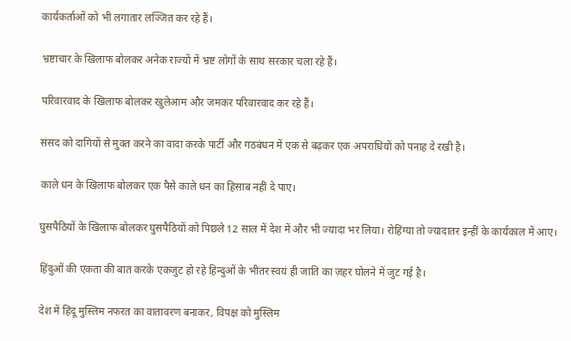कार्यकर्ताओं को भी लगातार लज्जित कर रहे हैं।

भ्रष्टाचार के खिलाफ बोलकर अनेक राज्यों में भ्रष्ट लोगों के साथ सरकार चला रहे हैं।

परिवारवाद के खिलाफ बोलकर खुलेआम और जमकर परिवारवाद कर रहे हैं।

संसद को दागियों से मुक्त करने का वादा करके पार्टी और गठबंधन में एक से बढ़कर एक अपराधियों को पनाह दे रखी है।

काले धन के खिलाफ बोलकर एक पैसे काले धन का हिसाब नहीं दे पाए।

घुसपैठियों के खिलाफ बोलकर घुसपैठियों को पिछले 12 साल में देश में और भी ज्यादा भर लिया। रोहिंग्या तो ज्यादातर इन्हीं के कार्यकाल में आए।

हिंदुओं की एकता की बात करके एकजुट हो रहे हिन्दुओं के भीतर स्वयं ही जाति का ज़हर घोलने में जुट गई है।

देश में हिंदू मुस्लिम नफरत का वातावरण बनाकर, विपक्ष को मुस्लिम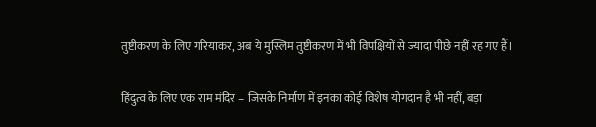तुष्टीकरण के लिए गरियाकर, अब ये मुस्लिम तुष्टीकरण में भी विपक्षियों से ज्यादा पीछे नहीं रह गए हैं।

हिंदुत्व के लिए एक राम मंदिर – जिसके निर्माण में इनका कोई विशेष योगदान है भी नहीं, बड़ा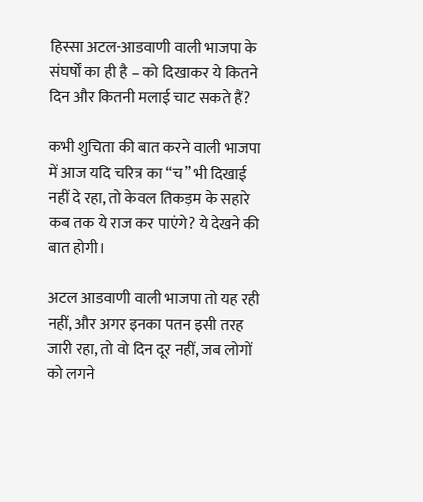हिस्सा अटल-आडवाणी वाली भाजपा के संघर्षों का ही है – को दिखाकर ये कितने दिन और कितनी मलाई चाट सकते हैं?

कभी शुचिता की बात करने वाली भाजपा में आज यदि चरित्र का “च” भी दिखाई नहीं दे रहा, तो केवल तिकड़म के सहारे कब तक ये राज कर पाएंगे? ये देखने की बात होगी।

अटल आडवाणी वाली भाजपा तो यह रही नहीं, और अगर इनका पतन इसी तरह जारी रहा, तो वो दिन दूर नहीं, जब लोगों को लगने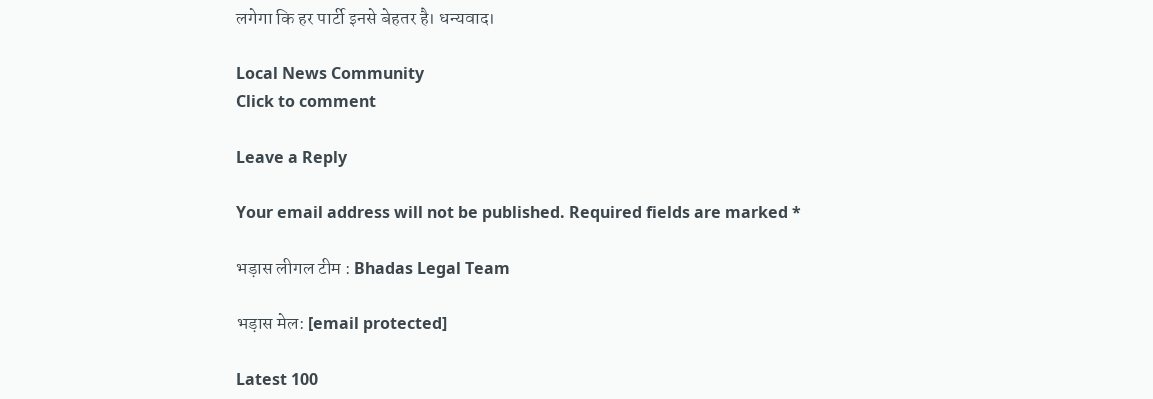लगेगा कि हर पार्टी इनसे बेहतर है। धन्यवाद।

Local News Community
Click to comment

Leave a Reply

Your email address will not be published. Required fields are marked *

भड़ास लीगल टीम : Bhadas Legal Team

भड़ास मेल: [email protected]

Latest 100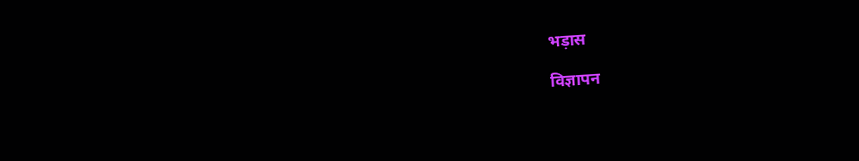भड़ास

विज्ञापन